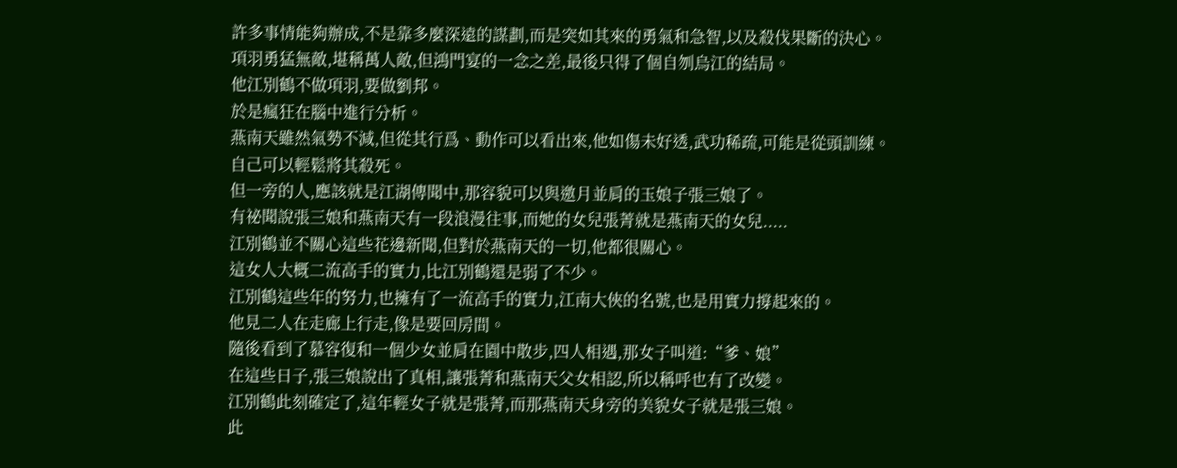許多事情能夠辦成,不是靠多麼深遠的謀劃,而是突如其來的勇氣和急智,以及殺伐果斷的決心。
項羽勇猛無敵,堪稱萬人敵,但鴻門宴的一念之差,最後只得了個自刎烏江的結局。
他江別鶴不做項羽,要做劉邦。
於是瘋狂在腦中進行分析。
燕南天雖然氣勢不減,但從其行爲、動作可以看出來,他如傷未好透,武功稀疏,可能是從頭訓練。
自己可以輕鬆將其殺死。
但一旁的人,應該就是江湖傳聞中,那容貌可以與邀月並肩的玉娘子張三娘了。
有祕聞說張三娘和燕南天有一段浪漫往事,而她的女兒張菁就是燕南天的女兒.....
江別鶴並不關心這些花邊新聞,但對於燕南天的一切,他都很關心。
這女人大概二流高手的實力,比江別鶴還是弱了不少。
江別鶴這些年的努力,也擁有了一流高手的實力,江南大俠的名號,也是用實力撐起來的。
他見二人在走廊上行走,像是要回房間。
隨後看到了慕容復和一個少女並肩在園中散步,四人相遇,那女子叫道:“爹、娘”
在這些日子,張三娘說出了真相,讓張菁和燕南天父女相認,所以稱呼也有了改變。
江別鶴此刻確定了,這年輕女子就是張菁,而那燕南天身旁的美貌女子就是張三娘。
此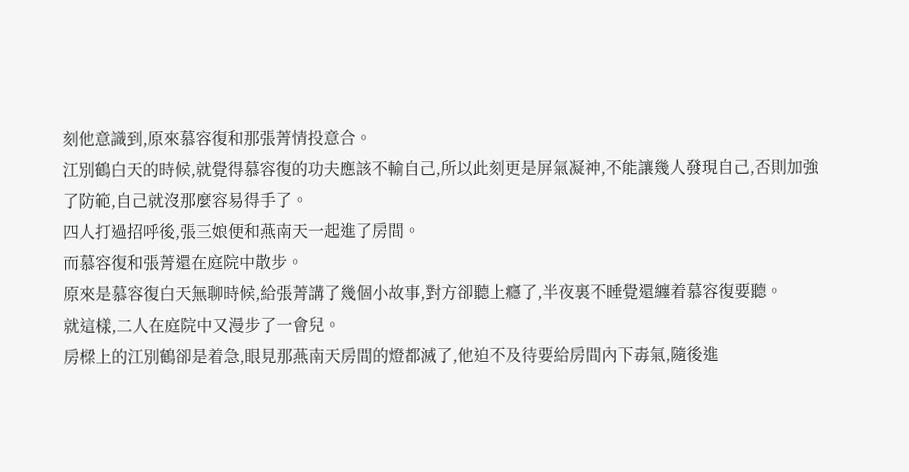刻他意識到,原來慕容復和那張菁情投意合。
江別鶴白天的時候,就覺得慕容復的功夫應該不輸自己,所以此刻更是屏氣凝神,不能讓幾人發現自己,否則加強了防範,自己就沒那麼容易得手了。
四人打過招呼後,張三娘便和燕南天一起進了房間。
而慕容復和張菁還在庭院中散步。
原來是慕容復白天無聊時候,給張菁講了幾個小故事,對方卻聽上癮了,半夜裏不睡覺還纏着慕容復要聽。
就這樣,二人在庭院中又漫步了一會兒。
房樑上的江別鶴卻是着急,眼見那燕南天房間的燈都滅了,他迫不及待要給房間內下毒氣,隨後進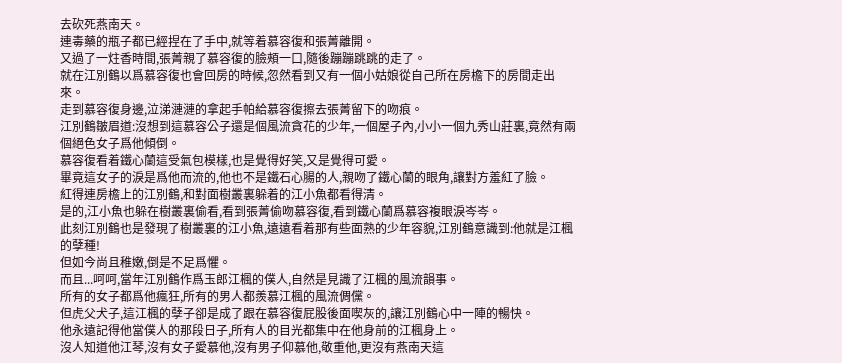去砍死燕南天。
連毒藥的瓶子都已經捏在了手中,就等着慕容復和張菁離開。
又過了一炷香時間,張菁親了慕容復的臉頰一口,隨後蹦蹦跳跳的走了。
就在江別鶴以爲慕容復也會回房的時候,忽然看到又有一個小姑娘從自己所在房檐下的房間走出來。
走到慕容復身邊,泣涕漣漣的拿起手帕給慕容復擦去張菁留下的吻痕。
江別鶴皺眉道:沒想到這慕容公子還是個風流貪花的少年,一個屋子內,小小一個九秀山莊裏,竟然有兩個絕色女子爲他傾倒。
慕容復看着鐵心蘭這受氣包模樣,也是覺得好笑,又是覺得可愛。
畢竟這女子的淚是爲他而流的,他也不是鐵石心腸的人,親吻了鐵心蘭的眼角,讓對方羞紅了臉。
紅得連房檐上的江別鶴,和對面樹叢裏躲着的江小魚都看得清。
是的,江小魚也躲在樹叢裏偷看,看到張菁偷吻慕容復,看到鐵心蘭爲慕容複眼淚岑岑。
此刻江別鶴也是發現了樹叢裏的江小魚,遠遠看着那有些面熟的少年容貌,江別鶴意識到:他就是江楓的孽種!
但如今尚且稚嫩,倒是不足爲懼。
而且...呵呵,當年江別鶴作爲玉郎江楓的僕人,自然是見識了江楓的風流韻事。
所有的女子都爲他瘋狂,所有的男人都羨慕江楓的風流倜儻。
但虎父犬子,這江楓的孽子卻是成了跟在慕容復屁股後面喫灰的,讓江別鶴心中一陣的暢快。
他永遠記得他當僕人的那段日子,所有人的目光都集中在他身前的江楓身上。
沒人知道他江琴,沒有女子愛慕他,沒有男子仰慕他,敬重他,更沒有燕南天這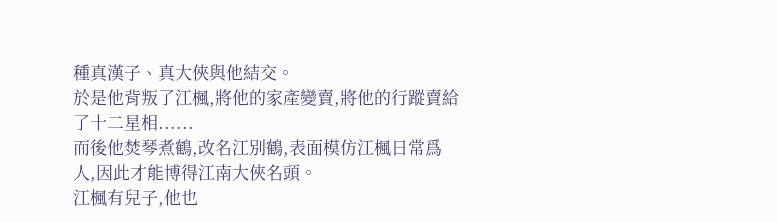種真漢子、真大俠與他結交。
於是他背叛了江楓,將他的家產變賣,將他的行蹤賣給了十二星相......
而後他焚琴煮鶴,改名江別鶴,表面模仿江楓日常爲人,因此才能博得江南大俠名頭。
江楓有兒子,他也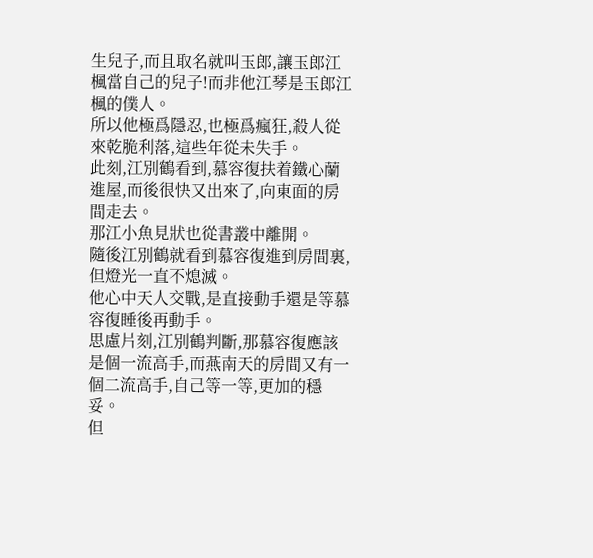生兒子,而且取名就叫玉郎,讓玉郎江楓當自己的兒子!而非他江琴是玉郎江楓的僕人。
所以他極爲隱忍,也極爲瘋狂,殺人從來乾脆利落,這些年從未失手。
此刻,江別鶴看到,慕容復扶着鐵心蘭進屋,而後很快又出來了,向東面的房間走去。
那江小魚見狀也從書叢中離開。
隨後江別鶴就看到慕容復進到房間裏,但燈光一直不熄滅。
他心中天人交戰,是直接動手還是等慕容復睡後再動手。
思慮片刻,江別鶴判斷,那慕容復應該是個一流高手,而燕南天的房間又有一個二流高手,自己等一等,更加的穩妥。
但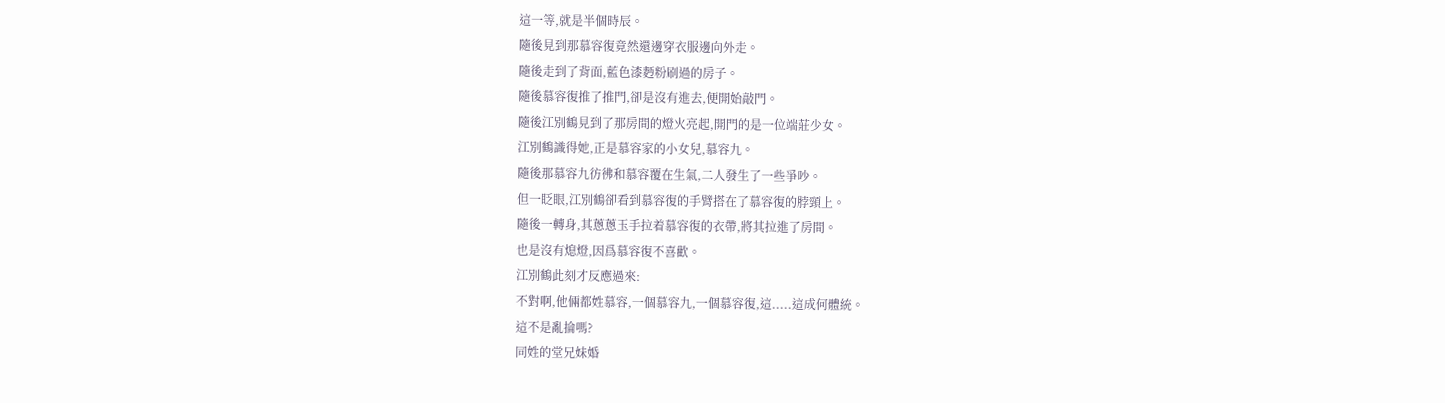這一等,就是半個時辰。
隨後見到那慕容復竟然還邊穿衣服邊向外走。
隨後走到了背面,藍色漆麪粉刷過的房子。
隨後慕容復推了推門,卻是沒有進去,便開始敲門。
隨後江別鶴見到了那房間的燈火亮起,開門的是一位端莊少女。
江別鶴識得她,正是慕容家的小女兒,慕容九。
隨後那慕容九彷彿和慕容覆在生氣,二人發生了一些爭吵。
但一眨眼,江別鶴卻看到慕容復的手臂搭在了慕容復的脖頸上。
隨後一轉身,其蔥蔥玉手拉着慕容復的衣帶,將其拉進了房間。
也是沒有熄燈,因爲慕容復不喜歡。
江別鶴此刻才反應過來:
不對啊,他倆都姓慕容,一個慕容九,一個慕容復,這.....這成何體統。
這不是亂掄嗎?
同姓的堂兄妹婚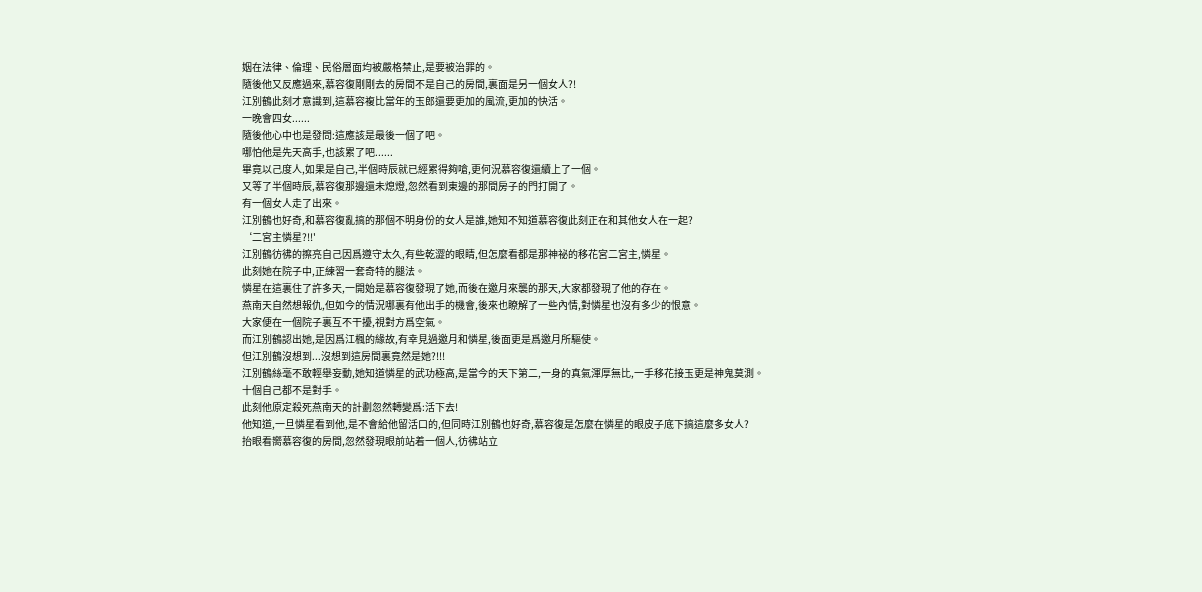姻在法律、倫理、民俗層面均被嚴格禁止,是要被治罪的。
隨後他又反應過來,慕容復剛剛去的房間不是自己的房間,裏面是另一個女人?!
江別鶴此刻才意識到,這慕容複比當年的玉郎還要更加的風流,更加的快活。
一晚會四女......
隨後他心中也是發問:這應該是最後一個了吧。
哪怕他是先天高手,也該累了吧......
畢竟以己度人,如果是自己,半個時辰就已經累得夠嗆,更何況慕容復還續上了一個。
又等了半個時辰,慕容復那邊還未熄燈,忽然看到東邊的那間房子的門打開了。
有一個女人走了出來。
江別鶴也好奇,和慕容復亂搞的那個不明身份的女人是誰,她知不知道慕容復此刻正在和其他女人在一起?
‘二宮主憐星?!!'
江別鶴彷彿的擦亮自己因爲遵守太久,有些乾澀的眼睛,但怎麼看都是那神祕的移花宮二宮主,憐星。
此刻她在院子中,正練習一套奇特的腿法。
憐星在這裏住了許多天,一開始是慕容復發現了她,而後在邀月來襲的那天,大家都發現了他的存在。
燕南天自然想報仇,但如今的情況哪裏有他出手的機會,後來也瞭解了一些內情,對憐星也沒有多少的恨意。
大家便在一個院子裏互不干擾,視對方爲空氣。
而江別鶴認出她,是因爲江楓的緣故,有幸見過邀月和憐星,後面更是爲邀月所驅使。
但江別鶴沒想到...沒想到這房間裏竟然是她?!!!
江別鶴絲毫不敢輕舉妄動,她知道憐星的武功極高,是當今的天下第二,一身的真氣渾厚無比,一手移花接玉更是神鬼莫測。
十個自己都不是對手。
此刻他原定殺死燕南天的計劃忽然轉變爲:活下去!
他知道,一旦憐星看到他,是不會給他留活口的,但同時江別鶴也好奇,慕容復是怎麼在憐星的眼皮子底下搞這麼多女人?
抬眼看嚮慕容復的房間,忽然發現眼前站着一個人,彷彿站立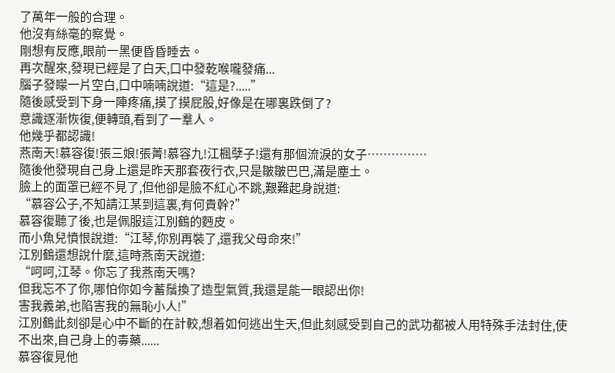了萬年一般的合理。
他沒有絲毫的察覺。
剛想有反應,眼前一黑便昏昏睡去。
再次醒來,發現已經是了白天,口中發乾喉嚨發痛...
腦子發矇一片空白,口中喃喃說道:“這是?.....”
隨後感受到下身一陣疼痛,摸了摸屁股,好像是在哪裏跌倒了?
意識逐漸恢復,便轉頭,看到了一羣人。
他幾乎都認識!
燕南天!慕容復!張三娘!張菁!慕容九!江楓孽子!還有那個流淚的女子……………
隨後他發現自己身上還是昨天那套夜行衣,只是皺皺巴巴,滿是塵土。
臉上的面罩已經不見了,但他卻是臉不紅心不跳,艱難起身說道:
“慕容公子,不知請江某到這裏,有何貴幹?”
慕容復聽了後,也是佩服這江別鶴的麪皮。
而小魚兒憤恨說道:“江琴,你別再裝了,還我父母命來!”
江別鶴還想說什麼,這時燕南天說道:
“呵呵,江琴。你忘了我燕南天嗎?
但我忘不了你,哪怕你如今蓄鬚換了造型氣質,我還是能一眼認出你!
害我義弟,也陷害我的無恥小人!”
江別鶴此刻卻是心中不斷的在計較,想着如何逃出生天,但此刻感受到自己的武功都被人用特殊手法封住,使不出來,自己身上的毒藥......
慕容復見他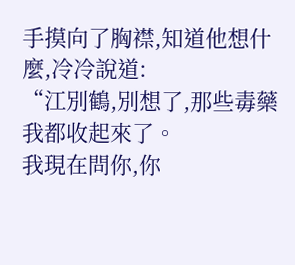手摸向了胸襟,知道他想什麼,冷冷說道:
“江別鶴,別想了,那些毒藥我都收起來了。
我現在問你,你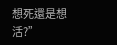想死還是想活?”